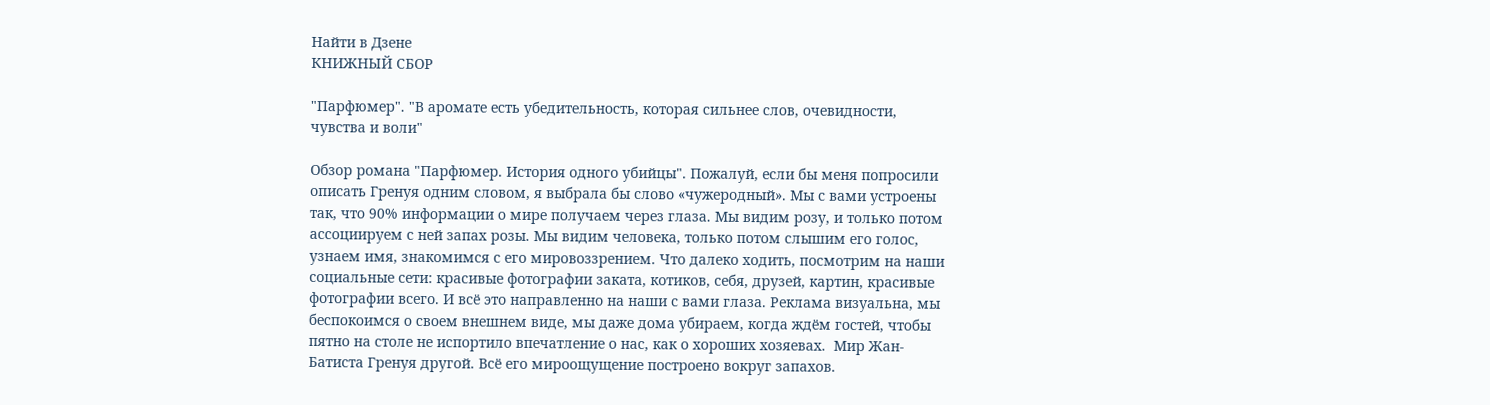Найти в Дзене
КНИЖНЫЙ СБОР

"Парфюмер". "В аромате есть убедительность, которая сильнее слов, очевидности, чувства и воли"

Обзор романа "Парфюмер. История одного убийцы". Пожалуй, если бы меня попросили описать Гренуя одним словом, я выбрала бы слово «чужеродный». Мы с вами устроены так, что 90% информации о мире получаем через глаза. Мы видим розу, и только потом ассоциируем с ней запах розы. Мы видим человека, только потом слышим его голос, узнаем имя, знакомимся с его мировоззрением. Что далеко ходить, посмотрим на наши социальные сети: красивые фотографии заката, котиков, себя, друзей, картин, красивые фотографии всего. И всё это направленно на наши с вами глаза. Реклама визуальна, мы беспокоимся о своем внешнем виде, мы даже дома убираем, когда ждём гостей, чтобы пятно на столе не испортило впечатление о нас, как о хороших хозяевах.  Мир Жан-Батиста Гренуя другой. Всё его мироощущение построено вокруг запахов.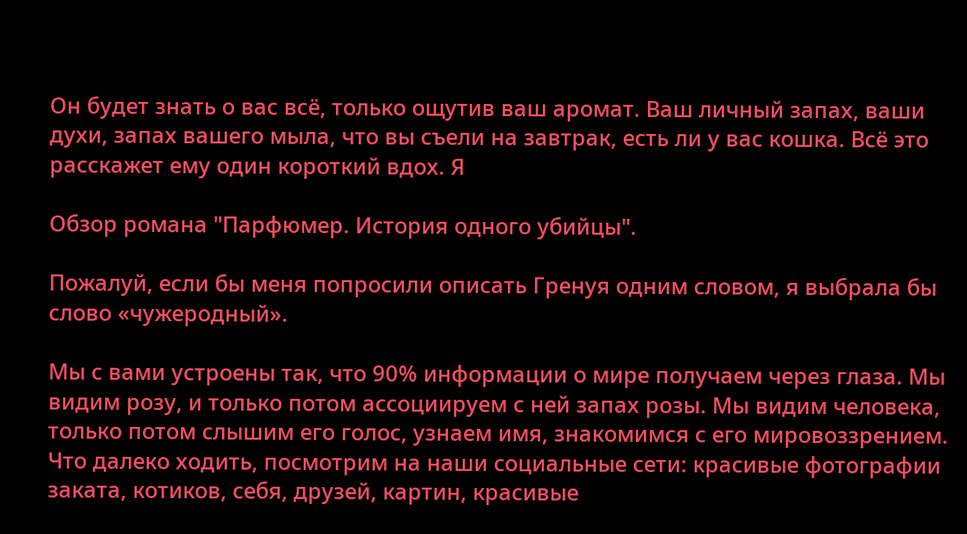Он будет знать о вас всё, только ощутив ваш аромат. Ваш личный запах, ваши духи, запах вашего мыла, что вы съели на завтрак, есть ли у вас кошка. Всё это расскажет ему один короткий вдох. Я

Обзор романа "Парфюмер. История одного убийцы".

Пожалуй, если бы меня попросили описать Гренуя одним словом, я выбрала бы слово «чужеродный».

Мы с вами устроены так, что 90% информации о мире получаем через глаза. Мы видим розу, и только потом ассоциируем с ней запах розы. Мы видим человека, только потом слышим его голос, узнаем имя, знакомимся с его мировоззрением. Что далеко ходить, посмотрим на наши социальные сети: красивые фотографии заката, котиков, себя, друзей, картин, красивые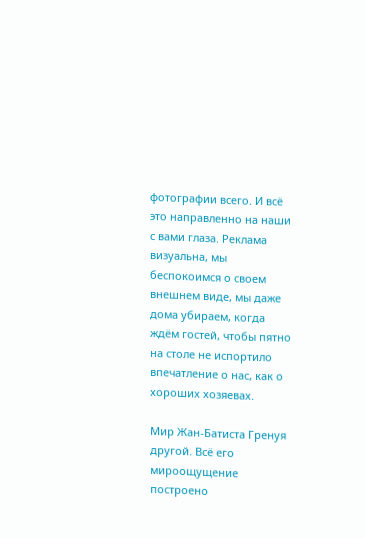фотографии всего. И всё это направленно на наши с вами глаза. Реклама визуальна, мы беспокоимся о своем внешнем виде, мы даже дома убираем, когда ждём гостей, чтобы пятно на столе не испортило впечатление о нас, как о хороших хозяевах.

Мир Жан-Батиста Гренуя другой. Всё его мироощущение построено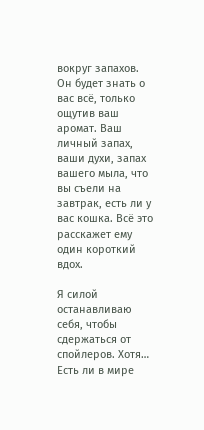вокруг запахов. Он будет знать о вас всё, только ощутив ваш аромат. Ваш личный запах, ваши духи, запах вашего мыла, что вы съели на завтрак, есть ли у вас кошка. Всё это расскажет ему один короткий вдох.

Я силой останавливаю себя, чтобы сдержаться от спойлеров. Хотя… Есть ли в мире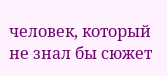человек, который не знал бы сюжет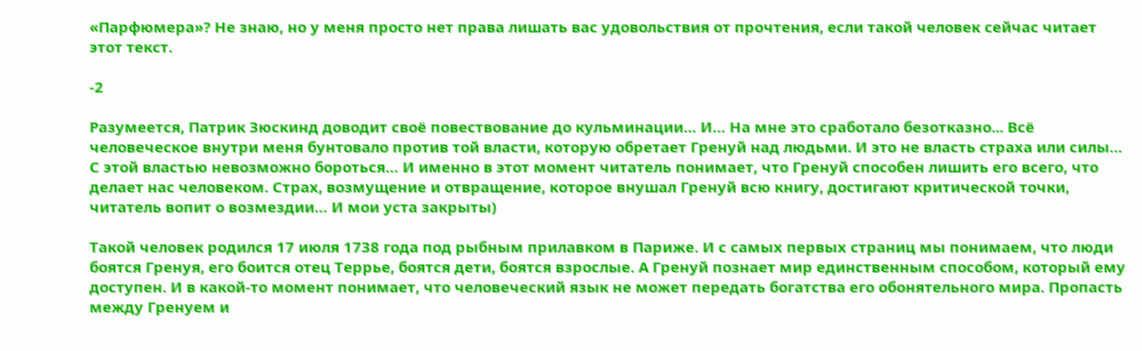«Парфюмера»? Не знаю, но у меня просто нет права лишать вас удовольствия от прочтения, если такой человек сейчас читает этот текст.

-2

Разумеется, Патрик Зюскинд доводит своё повествование до кульминации… И… На мне это сработало безотказно... Всё человеческое внутри меня бунтовало против той власти, которую обретает Гренуй над людьми. И это не власть страха или силы… С этой властью невозможно бороться… И именно в этот момент читатель понимает, что Гренуй способен лишить его всего, что делает нас человеком. Страх, возмущение и отвращение, которое внушал Гренуй всю книгу, достигают критической точки, читатель вопит о возмездии… И мои уста закрыты)

Такой человек родился 17 июля 1738 года под рыбным прилавком в Париже. И с самых первых страниц мы понимаем, что люди боятся Гренуя, его боится отец Террье, боятся дети, боятся взрослые. А Гренуй познает мир единственным способом, который ему доступен. И в какой-то момент понимает, что человеческий язык не может передать богатства его обонятельного мира. Пропасть между Гренуем и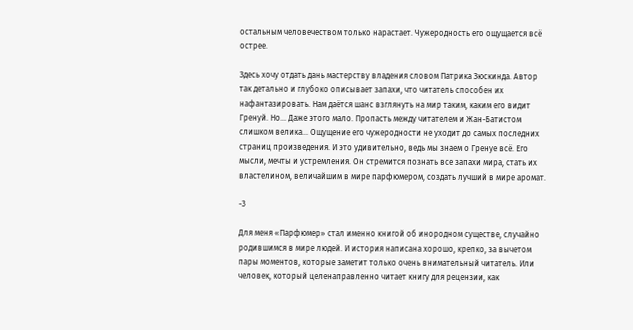остальным человечеством только нарастает. Чужеродность его ощущается всё острее.

Здесь хочу отдать дань мастерству владения словом Патрика Зюскинда. Автор так детально и глубоко описывает запахи, что читатель способен их нафантазировать. Нам даётся шанс взглянуть на мир таким, каким его видит Гренуй. Но… Даже этого мало. Пропасть между читателем и Жан-Батистом слишком велика… Ощущение его чужеродности не уходит до самых последних страниц произведения. И это удивительно, ведь мы знаем о Гренуе всё. Его мысли, мечты и устремления. Он стремится познать все запахи мира, стать их властелином, величайшим в мире парфюмером, создать лучший в мире аромат.

-3

Для меня «Парфюмер» стал именно книгой об инородном существе, случайно родившимся в мире людей. И история написана хорошо, крепко, за вычетом пары моментов, которые заметит только очень внимательный читатель. Или человек, который целенаправленно читает книгу для рецензии, как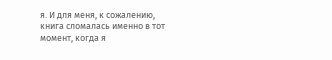я. И для меня, к сожалению, книга сломалась именно в тот момент, когда я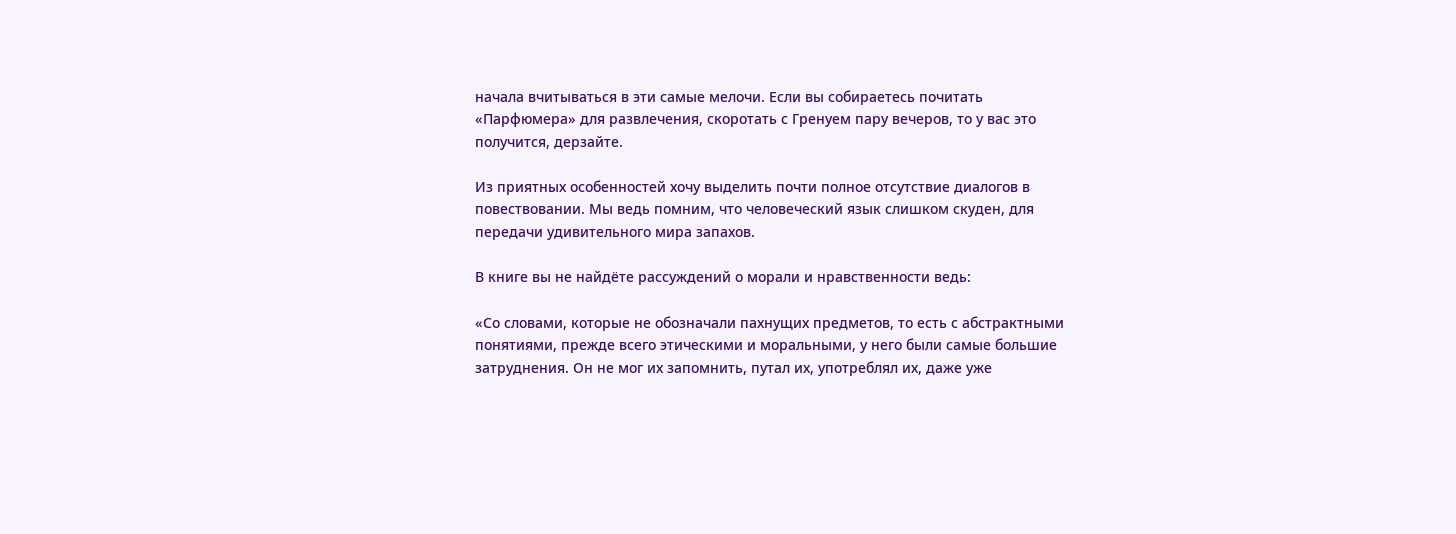начала вчитываться в эти самые мелочи. Если вы собираетесь почитать «Парфюмера» для развлечения, скоротать с Гренуем пару вечеров, то у вас это получится, дерзайте.

Из приятных особенностей хочу выделить почти полное отсутствие диалогов в повествовании. Мы ведь помним, что человеческий язык слишком скуден, для передачи удивительного мира запахов.

В книге вы не найдёте рассуждений о морали и нравственности ведь:

«Со словами, которые не обозначали пахнущих предметов, то есть с абстрактными понятиями, прежде всего этическими и моральными, у него были самые большие затруднения. Он не мог их запомнить, путал их, употреблял их, даже уже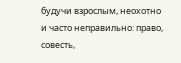будучи взрослым, неохотно и часто неправильно: право, совесть,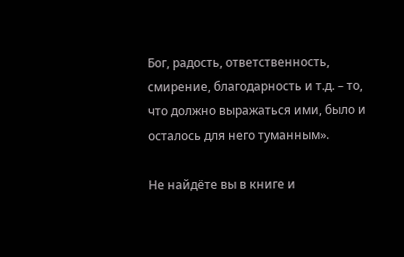Бог, радость, ответственность, смирение, благодарность и т.д. – то, что должно выражаться ими, было и осталось для него туманным».

Не найдёте вы в книге и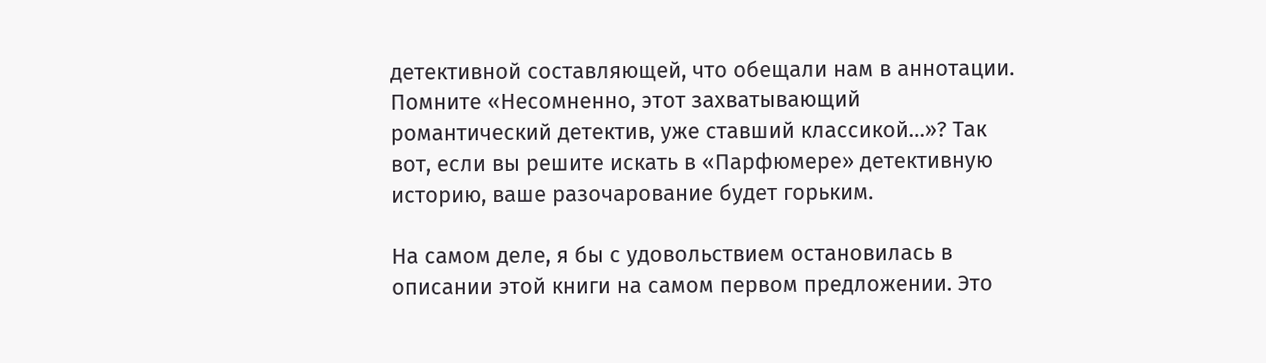детективной составляющей, что обещали нам в аннотации. Помните «Несомненно, этот захватывающий романтический детектив, уже ставший классикой…»? Так вот, если вы решите искать в «Парфюмере» детективную историю, ваше разочарование будет горьким.

На самом деле, я бы с удовольствием остановилась в описании этой книги на самом первом предложении. Это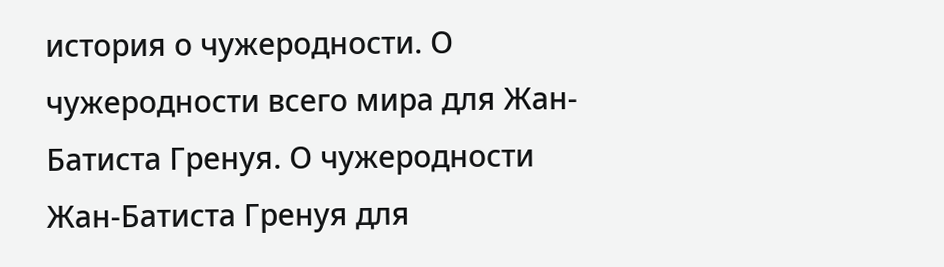история о чужеродности. О чужеродности всего мира для Жан-Батиста Гренуя. О чужеродности Жан-Батиста Гренуя для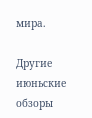мира.

Другие июньские обзоры